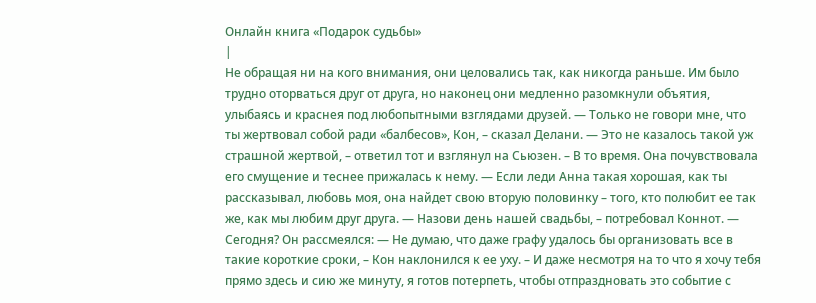Онлайн книга «Подарок судьбы»
|
Не обращая ни на кого внимания, они целовались так, как никогда раньше. Им было трудно оторваться друг от друга, но наконец они медленно разомкнули объятия, улыбаясь и краснея под любопытными взглядами друзей. — Только не говори мне, что ты жертвовал собой ради «балбесов», Кон, – сказал Делани. — Это не казалось такой уж страшной жертвой, – ответил тот и взглянул на Сьюзен. – В то время. Она почувствовала его смущение и теснее прижалась к нему. — Если леди Анна такая хорошая, как ты рассказывал, любовь моя, она найдет свою вторую половинку – того, кто полюбит ее так же, как мы любим друг друга. — Назови день нашей свадьбы, – потребовал Коннот. — Сегодня? Он рассмеялся: — Не думаю, что даже графу удалось бы организовать все в такие короткие сроки, – Кон наклонился к ее уху. – И даже несмотря на то что я хочу тебя прямо здесь и сию же минуту, я готов потерпеть, чтобы отпраздновать это событие с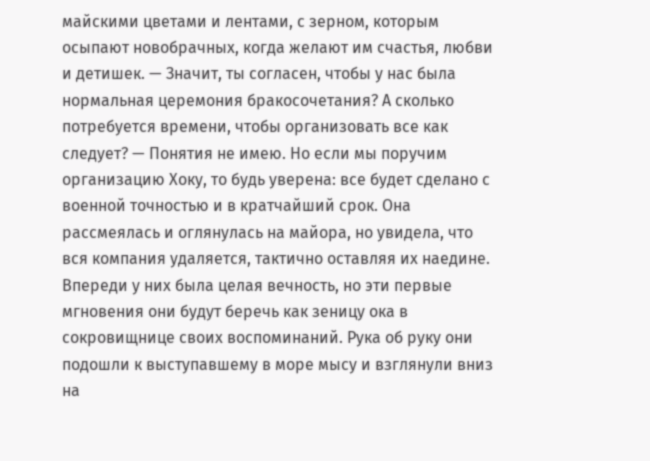майскими цветами и лентами, с зерном, которым осыпают новобрачных, когда желают им счастья, любви и детишек. — Значит, ты согласен, чтобы у нас была нормальная церемония бракосочетания? А сколько потребуется времени, чтобы организовать все как следует? — Понятия не имею. Но если мы поручим организацию Хоку, то будь уверена: все будет сделано с военной точностью и в кратчайший срок. Она рассмеялась и оглянулась на майора, но увидела, что вся компания удаляется, тактично оставляя их наедине. Впереди у них была целая вечность, но эти первые мгновения они будут беречь как зеницу ока в сокровищнице своих воспоминаний. Рука об руку они подошли к выступавшему в море мысу и взглянули вниз на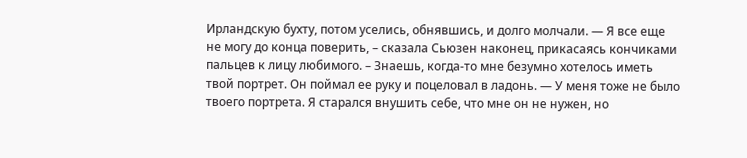Ирландскую бухту, потом уселись, обнявшись, и долго молчали. — Я все еще не могу до конца поверить, – сказала Сьюзен наконец, прикасаясь кончиками пальцев к лицу любимого. – Знаешь, когда-то мне безумно хотелось иметь твой портрет. Он поймал ее руку и поцеловал в ладонь. — У меня тоже не было твоего портрета. Я старался внушить себе, что мне он не нужен, но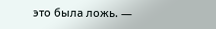это была ложь. —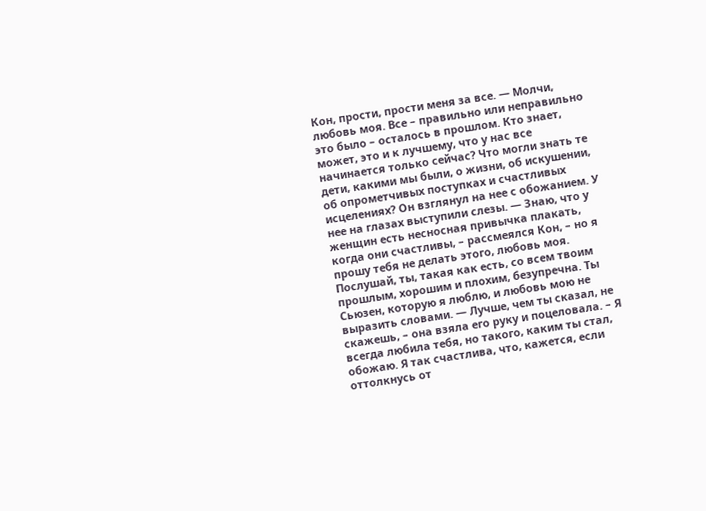Кон, прости, прости меня за все. — Молчи, любовь моя. Все – правильно или неправильно это было – осталось в прошлом. Кто знает, может, это и к лучшему, что у нас все начинается только сейчас? Что могли знать те дети, какими мы были, о жизни, об искушении, об опрометчивых поступках и счастливых исцелениях? Он взглянул на нее с обожанием. У нее на глазах выступили слезы. — Знаю, что у женщин есть несносная привычка плакать, когда они счастливы, – рассмеялся Кон, – но я прошу тебя не делать этого, любовь моя. Послушай, ты, такая как есть, со всем твоим прошлым, хорошим и плохим, безупречна. Ты Сьюзен, которую я люблю, и любовь мою не выразить словами. — Лучше, чем ты сказал, не скажешь, – она взяла его руку и поцеловала. – Я всегда любила тебя, но такого, каким ты стал, обожаю. Я так счастлива, что, кажется, если оттолкнусь от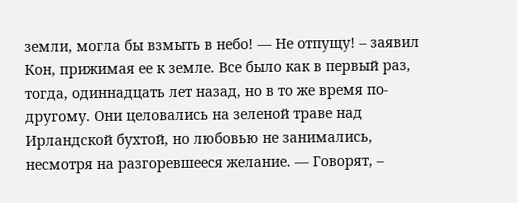земли, могла бы взмыть в небо! — Не отпущу! – заявил Кон, прижимая ее к земле. Все было как в первый раз, тогда, одиннадцать лет назад, но в то же время по-другому. Они целовались на зеленой траве над Ирландской бухтой, но любовью не занимались, несмотря на разгоревшееся желание. — Говорят, –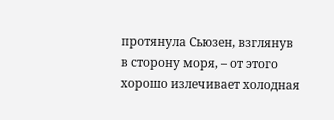протянула Сьюзен, взглянув в сторону моря, – от этого хорошо излечивает холодная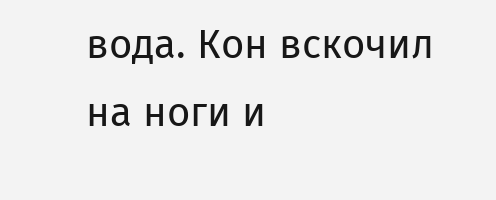вода. Кон вскочил на ноги и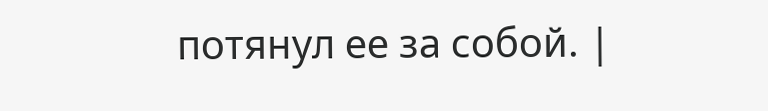потянул ее за собой. |